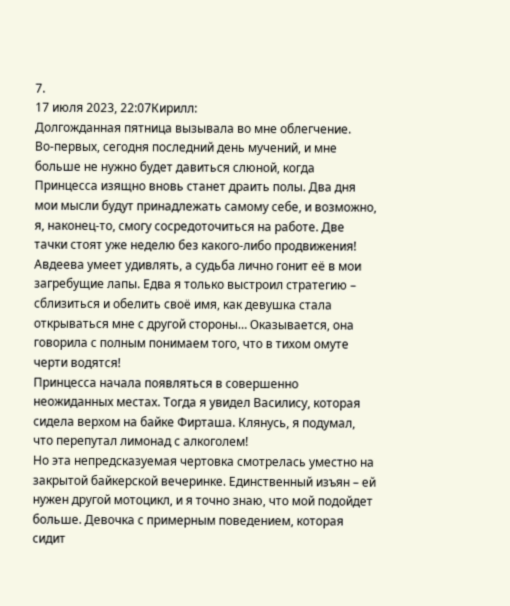7.
17 июля 2023, 22:07Кирилл:
Долгожданная пятница вызывала во мне облегчение.
Во-первых, сегодня последний день мучений, и мне больше не нужно будет давиться слюной, когда Принцесса изящно вновь станет драить полы. Два дня мои мысли будут принадлежать самому себе, и возможно, я, наконец-то, смогу сосредоточиться на работе. Две тачки стоят уже неделю без какого-либо продвижения!
Авдеева умеет удивлять, а судьба лично гонит её в мои загребущие лапы. Едва я только выстроил стратегию – сблизиться и обелить своё имя, как девушка стала открываться мне с другой стороны… Оказывается, она говорила с полным понимаем того, что в тихом омуте черти водятся!
Принцесса начала появляться в совершенно неожиданных местах. Тогда я увидел Василису, которая сидела верхом на байке Фирташа. Клянусь, я подумал, что перепутал лимонад с алкоголем!
Но эта непредсказуемая чертовка смотрелась уместно на закрытой байкерской вечеринке. Единственный изъян – ей нужен другой мотоцикл, и я точно знаю, что мой подойдет больше. Девочка с примерным поведением, которая сидит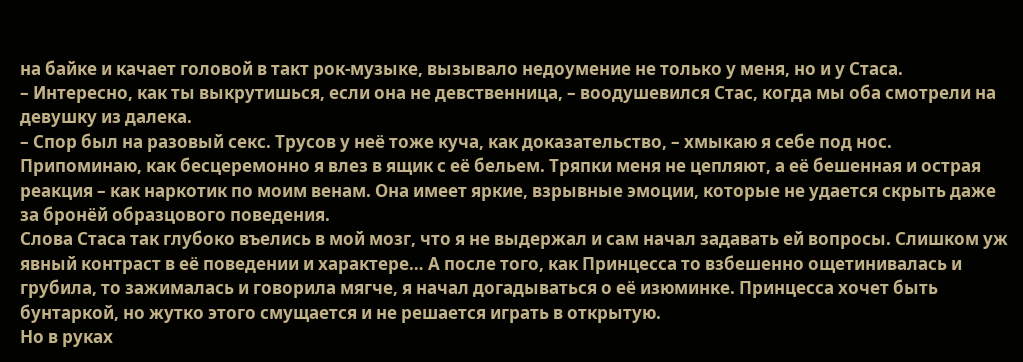на байке и качает головой в такт рок-музыке, вызывало недоумение не только у меня, но и у Стаса.
– Интересно, как ты выкрутишься, если она не девственница, – воодушевился Стас, когда мы оба смотрели на девушку из далека.
– Спор был на разовый секс. Трусов у неё тоже куча, как доказательство, – хмыкаю я себе под нос.
Припоминаю, как бесцеремонно я влез в ящик с её бельем. Тряпки меня не цепляют, а её бешенная и острая реакция – как наркотик по моим венам. Она имеет яркие, взрывные эмоции, которые не удается скрыть даже за бронёй образцового поведения.
Слова Стаса так глубоко въелись в мой мозг, что я не выдержал и сам начал задавать ей вопросы. Слишком уж явный контраст в её поведении и характере… А после того, как Принцесса то взбешенно ощетинивалась и грубила, то зажималась и говорила мягче, я начал догадываться о её изюминке. Принцесса хочет быть бунтаркой, но жутко этого смущается и не решается играть в открытую.
Но в руках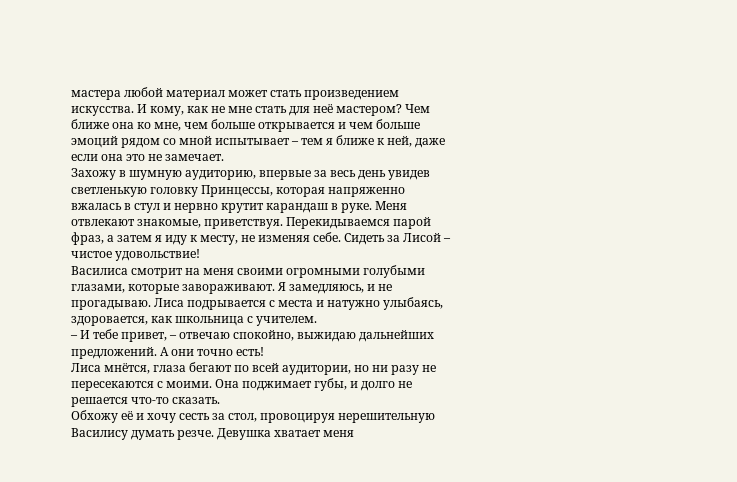мастера любой материал может стать произведением искусства. И кому, как не мне стать для неё мастером? Чем ближе она ко мне, чем больше открывается и чем больше эмоций рядом со мной испытывает – тем я ближе к ней, даже если она это не замечает.
Захожу в шумную аудиторию, впервые за весь день увидев светленькую головку Принцессы, которая напряженно вжалась в стул и нервно крутит карандаш в руке. Меня отвлекают знакомые, приветствуя. Перекидываемся парой фраз, а затем я иду к месту, не изменяя себе. Сидеть за Лисой – чистое удовольствие!
Василиса смотрит на меня своими огромными голубыми глазами, которые завораживают. Я замедляюсь, и не прогадываю. Лиса подрывается с места и натужно улыбаясь, здоровается, как школьница с учителем.
– И тебе привет, – отвечаю спокойно, выжидаю дальнейших предложений. А они точно есть!
Лиса мнётся, глаза бегают по всей аудитории, но ни разу не пересекаются с моими. Она поджимает губы, и долго не решается что-то сказать.
Обхожу её и хочу сесть за стол, провоцируя нерешительную Василису думать резче. Девушка хватает меня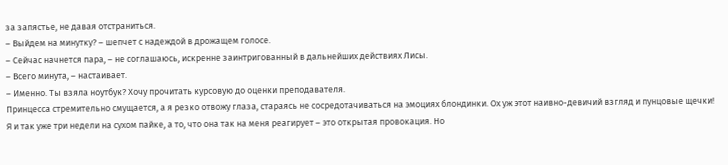за запястье, не давая отстраниться.
– Выйдем на минутку? – шепчет с надеждой в дрожащем голосе.
– Сейчас начнется пара, – не соглашаюсь, искренне заинтригованный в дальнейших действиях Лисы.
– Всего минута, – настаивает.
– Именно. Ты взяла ноутбук? Хочу прочитать курсовую до оценки преподавателя.
Принцесса стремительно смущается, а я резко отвожу глаза, стараясь не сосредотачиваться на эмоциях блондинки. Ох уж этот наивно-девичий взгляд и пунцовые щечки! Я и так уже три недели на сухом пайке, а то, что она так на меня реагирует – это открытая провокация. Но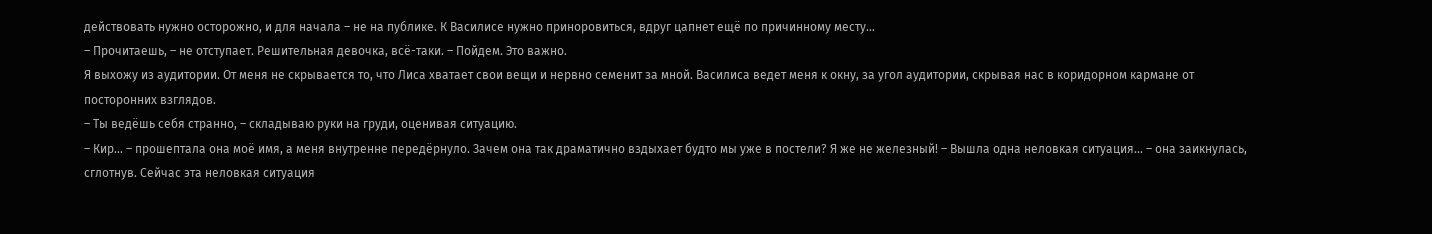действовать нужно осторожно, и для начала – не на публике. К Василисе нужно приноровиться, вдруг цапнет ещё по причинному месту…
– Прочитаешь, – не отступает. Решительная девочка, всё-таки. – Пойдем. Это важно.
Я выхожу из аудитории. От меня не скрывается то, что Лиса хватает свои вещи и нервно семенит за мной. Василиса ведет меня к окну, за угол аудитории, скрывая нас в коридорном кармане от посторонних взглядов.
– Ты ведёшь себя странно, – складываю руки на груди, оценивая ситуацию.
– Кир… – прошептала она моё имя, а меня внутренне передёрнуло. Зачем она так драматично вздыхает будто мы уже в постели? Я же не железный! – Вышла одна неловкая ситуация… – она заикнулась, сглотнув. Сейчас эта неловкая ситуация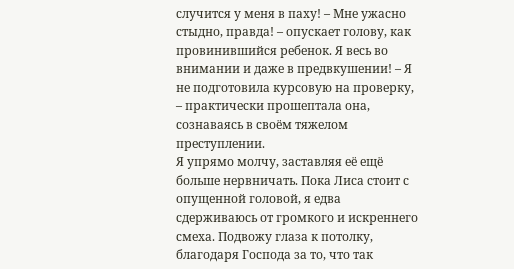случится у меня в паху! – Мне ужасно стыдно, правда! – опускает голову, как провинившийся ребенок. Я весь во внимании и даже в предвкушении! – Я не подготовила курсовую на проверку, – практически прошептала она, сознаваясь в своём тяжелом преступлении.
Я упрямо молчу, заставляя её ещё больше нервничать. Пока Лиса стоит с опущенной головой, я едва сдерживаюсь от громкого и искреннего смеха. Подвожу глаза к потолку, благодаря Господа за то, что так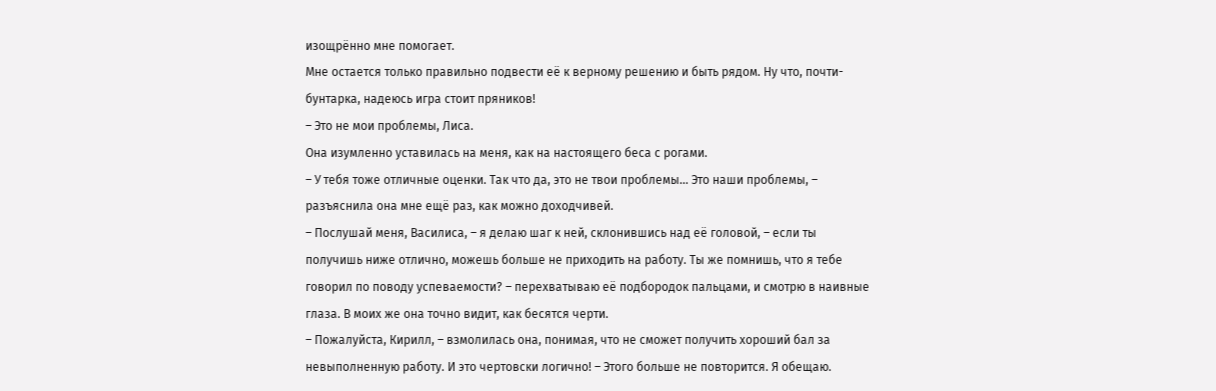изощрённо мне помогает.
Мне остается только правильно подвести её к верному решению и быть рядом. Ну что, почти-бунтарка, надеюсь игра стоит пряников!
– Это не мои проблемы, Лиса.
Она изумленно уставилась на меня, как на настоящего беса с рогами.
– У тебя тоже отличные оценки. Так что да, это не твои проблемы… Это наши проблемы, – разъяснила она мне ещё раз, как можно доходчивей.
– Послушай меня, Василиса, – я делаю шаг к ней, склонившись над её головой, – если ты получишь ниже отлично, можешь больше не приходить на работу. Ты же помнишь, что я тебе говорил по поводу успеваемости? – перехватываю её подбородок пальцами, и смотрю в наивные глаза. В моих же она точно видит, как бесятся черти.
– Пожалуйста, Кирилл, – взмолилась она, понимая, что не сможет получить хороший бал за невыполненную работу. И это чертовски логично! – Этого больше не повторится. Я обещаю.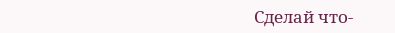Сделай что-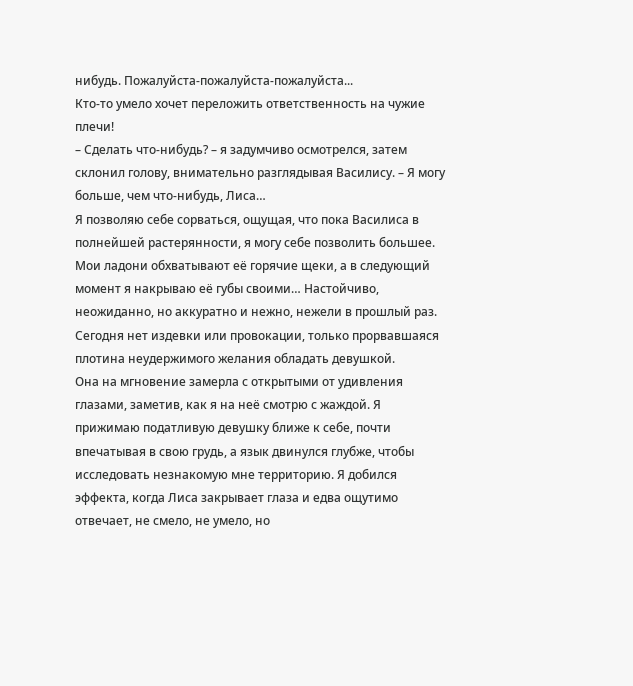нибудь. Пожалуйста-пожалуйста-пожалуйста...
Кто-то умело хочет переложить ответственность на чужие плечи!
– Сделать что-нибудь? – я задумчиво осмотрелся, затем склонил голову, внимательно разглядывая Василису. – Я могу больше, чем что-нибудь, Лиса…
Я позволяю себе сорваться, ощущая, что пока Василиса в полнейшей растерянности, я могу себе позволить большее.
Мои ладони обхватывают её горячие щеки, а в следующий момент я накрываю её губы своими… Настойчиво, неожиданно, но аккуратно и нежно, нежели в прошлый раз. Сегодня нет издевки или провокации, только прорвавшаяся плотина неудержимого желания обладать девушкой.
Она на мгновение замерла с открытыми от удивления глазами, заметив, как я на неё смотрю с жаждой. Я прижимаю податливую девушку ближе к себе, почти впечатывая в свою грудь, а язык двинулся глубже, чтобы исследовать незнакомую мне территорию. Я добился эффекта, когда Лиса закрывает глаза и едва ощутимо отвечает, не смело, не умело, но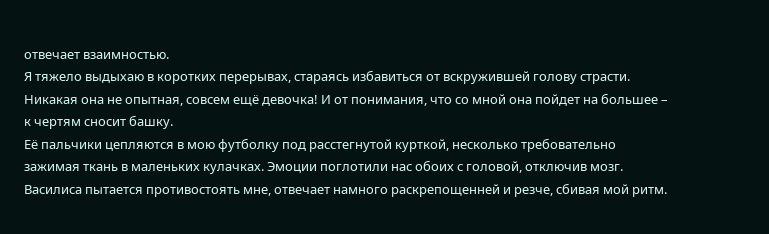отвечает взаимностью.
Я тяжело выдыхаю в коротких перерывах, стараясь избавиться от вскружившей голову страсти. Никакая она не опытная, совсем ещё девочка! И от понимания, что со мной она пойдет на большее – к чертям сносит башку.
Её пальчики цепляются в мою футболку под расстегнутой курткой, несколько требовательно зажимая ткань в маленьких кулачках. Эмоции поглотили нас обоих с головой, отключив мозг. Василиса пытается противостоять мне, отвечает намного раскрепощенней и резче, сбивая мой ритм.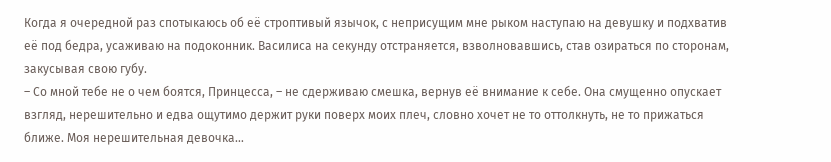Когда я очередной раз спотыкаюсь об её строптивый язычок, с неприсущим мне рыком наступаю на девушку и подхватив её под бедра, усаживаю на подоконник. Василиса на секунду отстраняется, взволновавшись, став озираться по сторонам, закусывая свою губу.
– Со мной тебе не о чем боятся, Принцесса, – не сдерживаю смешка, вернув её внимание к себе. Она смущенно опускает взгляд, нерешительно и едва ощутимо держит руки поверх моих плеч, словно хочет не то оттолкнуть, не то прижаться ближе. Моя нерешительная девочка…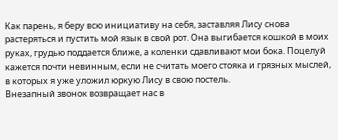Как парень, я беру всю инициативу на себя, заставляя Лису снова растеряться и пустить мой язык в свой рот. Она выгибается кошкой в моих руках, грудью поддается ближе, а коленки сдавливают мои бока. Поцелуй кажется почти невинным, если не считать моего стояка и грязных мыслей, в которых я уже уложил юркую Лису в свою постель.
Внезапный звонок возвращает нас в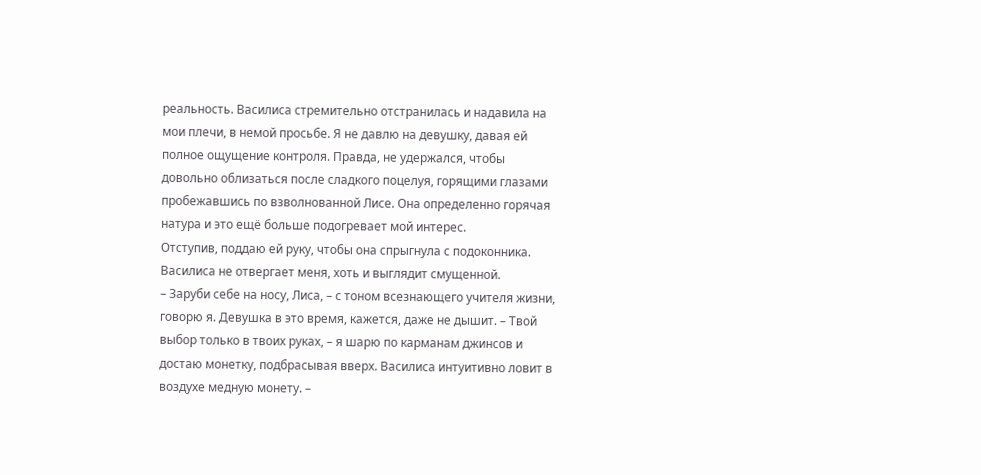реальность. Василиса стремительно отстранилась и надавила на мои плечи, в немой просьбе. Я не давлю на девушку, давая ей полное ощущение контроля. Правда, не удержался, чтобы довольно облизаться после сладкого поцелуя, горящими глазами пробежавшись по взволнованной Лисе. Она определенно горячая натура и это ещё больше подогревает мой интерес.
Отступив, поддаю ей руку, чтобы она спрыгнула с подоконника. Василиса не отвергает меня, хоть и выглядит смущенной.
– Заруби себе на носу, Лиса, – с тоном всезнающего учителя жизни, говорю я. Девушка в это время, кажется, даже не дышит. – Твой выбор только в твоих руках, – я шарю по карманам джинсов и достаю монетку, подбрасывая вверх. Василиса интуитивно ловит в воздухе медную монету. –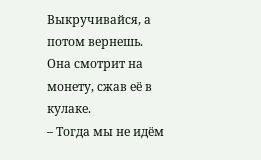Выкручивайся, а потом вернешь.
Она смотрит на монету, сжав её в кулаке.
– Тогда мы не идём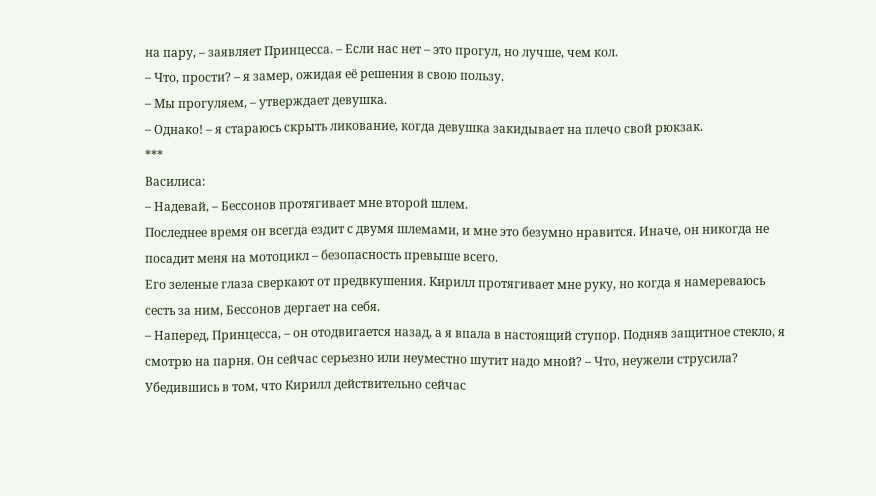на пару, – заявляет Принцесса. – Если нас нет – это прогул, но лучше, чем кол.
– Что, прости? – я замер, ожидая её решения в свою пользу.
– Мы прогуляем, – утверждает девушка.
– Однако! – я стараюсь скрыть ликование, когда девушка закидывает на плечо свой рюкзак.
***
Василиса:
– Надевай, – Бессонов протягивает мне второй шлем.
Последнее время он всегда ездит с двумя шлемами, и мне это безумно нравится. Иначе, он никогда не посадит меня на мотоцикл – безопасность превыше всего.
Его зеленые глаза сверкают от предвкушения. Кирилл протягивает мне руку, но когда я намереваюсь сесть за ним, Бессонов дергает на себя.
– Наперед, Принцесса, – он отодвигается назад, а я впала в настоящий ступор. Подняв защитное стекло, я смотрю на парня. Он сейчас серьезно или неуместно шутит надо мной? – Что, неужели струсила?
Убедившись в том, что Кирилл действительно сейчас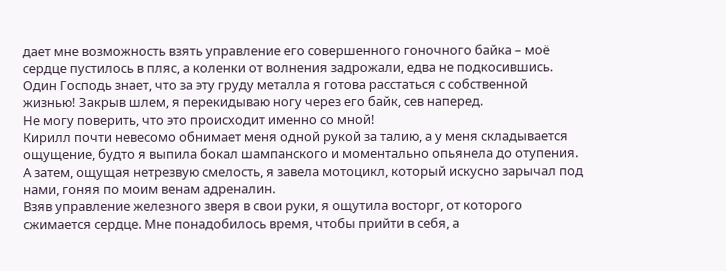дает мне возможность взять управление его совершенного гоночного байка – моё сердце пустилось в пляс, а коленки от волнения задрожали, едва не подкосившись.
Один Господь знает, что за эту груду металла я готова расстаться с собственной жизнью! Закрыв шлем, я перекидываю ногу через его байк, сев наперед.
Не могу поверить, что это происходит именно со мной!
Кирилл почти невесомо обнимает меня одной рукой за талию, а у меня складывается ощущение, будто я выпила бокал шампанского и моментально опьянела до отупения. А затем, ощущая нетрезвую смелость, я завела мотоцикл, который искусно зарычал под нами, гоняя по моим венам адреналин.
Взяв управление железного зверя в свои руки, я ощутила восторг, от которого сжимается сердце. Мне понадобилось время, чтобы прийти в себя, а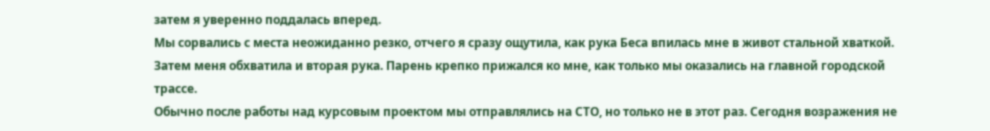затем я уверенно поддалась вперед.
Мы сорвались с места неожиданно резко, отчего я сразу ощутила, как рука Беса впилась мне в живот стальной хваткой. Затем меня обхватила и вторая рука. Парень крепко прижался ко мне, как только мы оказались на главной городской трассе.
Обычно после работы над курсовым проектом мы отправлялись на СТО, но только не в этот раз. Сегодня возражения не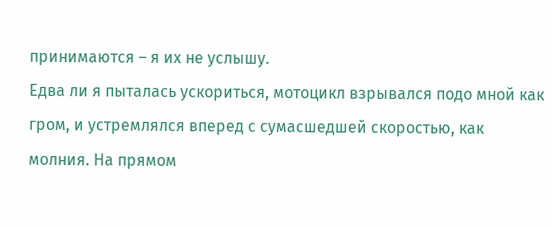принимаются – я их не услышу.
Едва ли я пыталась ускориться, мотоцикл взрывался подо мной как гром, и устремлялся вперед с сумасшедшей скоростью, как молния. На прямом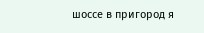шоссе в пригород я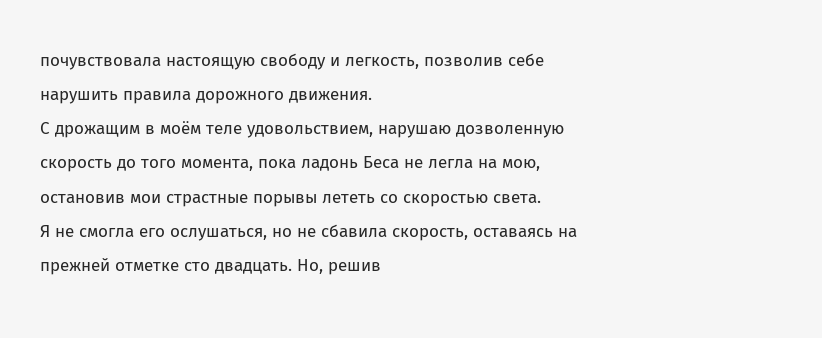почувствовала настоящую свободу и легкость, позволив себе нарушить правила дорожного движения.
С дрожащим в моём теле удовольствием, нарушаю дозволенную скорость до того момента, пока ладонь Беса не легла на мою, остановив мои страстные порывы лететь со скоростью света.
Я не смогла его ослушаться, но не сбавила скорость, оставаясь на прежней отметке сто двадцать. Но, решив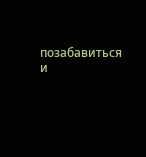позабавиться и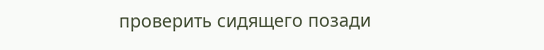проверить сидящего позади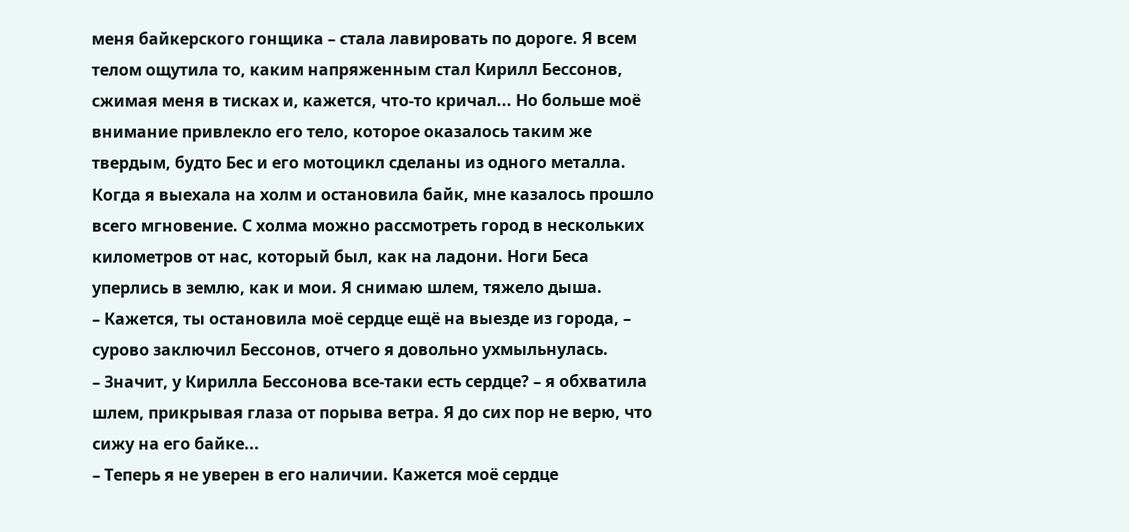меня байкерского гонщика – стала лавировать по дороге. Я всем телом ощутила то, каким напряженным стал Кирилл Бессонов, сжимая меня в тисках и, кажется, что-то кричал... Но больше моё внимание привлекло его тело, которое оказалось таким же твердым, будто Бес и его мотоцикл сделаны из одного металла.
Когда я выехала на холм и остановила байк, мне казалось прошло всего мгновение. С холма можно рассмотреть город в нескольких километров от нас, который был, как на ладони. Ноги Беса уперлись в землю, как и мои. Я снимаю шлем, тяжело дыша.
– Кажется, ты остановила моё сердце ещё на выезде из города, – сурово заключил Бессонов, отчего я довольно ухмыльнулась.
– Значит, у Кирилла Бессонова все-таки есть сердце? – я обхватила шлем, прикрывая глаза от порыва ветра. Я до сих пор не верю, что сижу на его байке...
– Теперь я не уверен в его наличии. Кажется моё сердце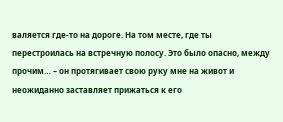валяется где-то на дороге. На том месте, где ты перестроилась на встречную полосу. Это было опасно, между прочим… – он протягивает свою руку мне на живот и неожиданно заставляет прижаться к его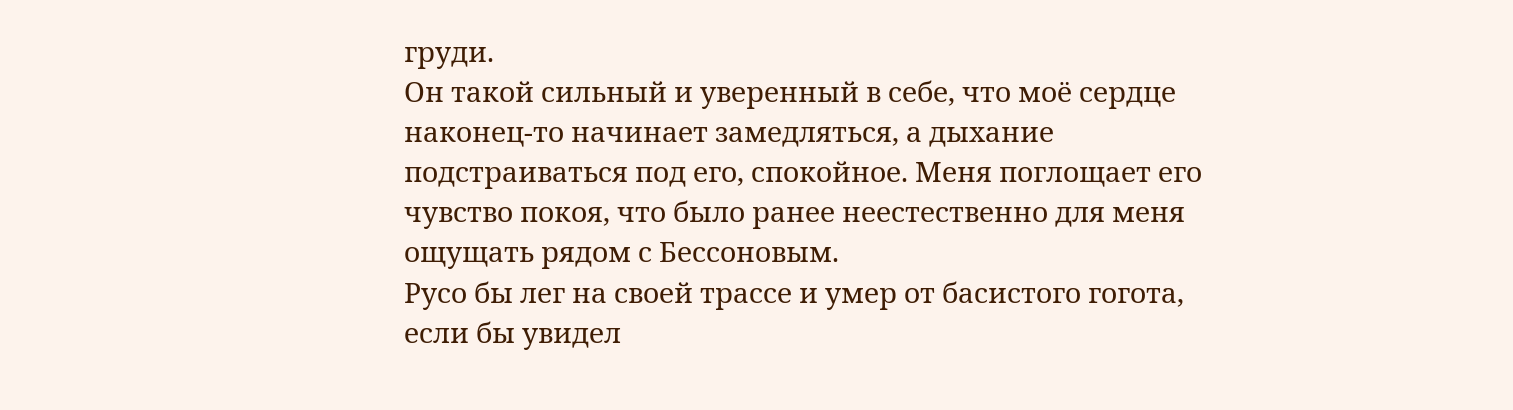груди.
Он такой сильный и уверенный в себе, что моё сердце наконец-то начинает замедляться, а дыхание подстраиваться под его, спокойное. Меня поглощает его чувство покоя, что было ранее неестественно для меня ощущать рядом с Бессоновым.
Русо бы лег на своей трассе и умер от басистого гогота, если бы увидел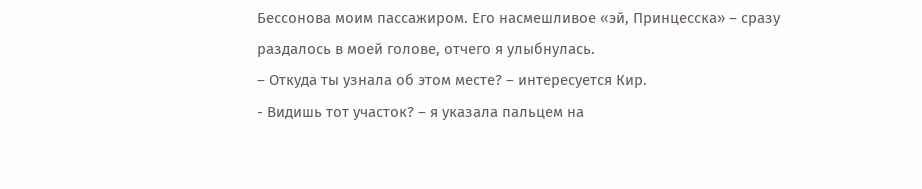Бессонова моим пассажиром. Его насмешливое «эй, Принцесска» – сразу раздалось в моей голове, отчего я улыбнулась.
– Откуда ты узнала об этом месте? – интересуется Кир.
- Видишь тот участок? – я указала пальцем на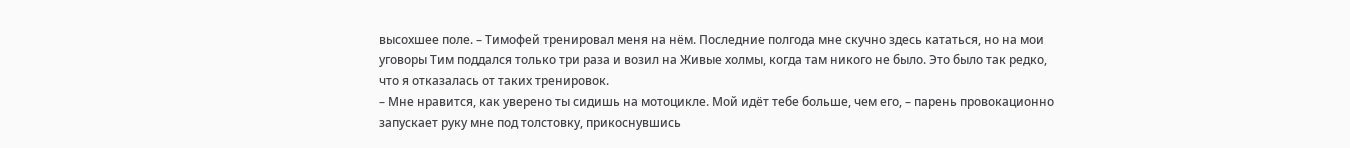высохшее поле. – Тимофей тренировал меня на нём. Последние полгода мне скучно здесь кататься, но на мои уговоры Тим поддался только три раза и возил на Живые холмы, когда там никого не было. Это было так редко, что я отказалась от таких тренировок.
– Мне нравится, как уверено ты сидишь на мотоцикле. Мой идёт тебе больше, чем его, – парень провокационно запускает руку мне под толстовку, прикоснувшись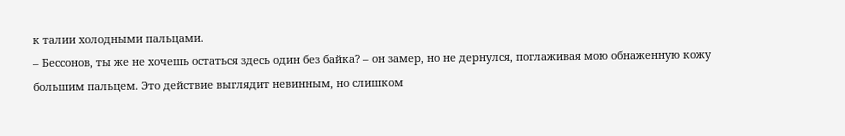к талии холодными пальцами.
– Бессонов, ты же не хочешь остаться здесь один без байка? – он замер, но не дернулся, поглаживая мою обнаженную кожу большим пальцем. Это действие выглядит невинным, но слишком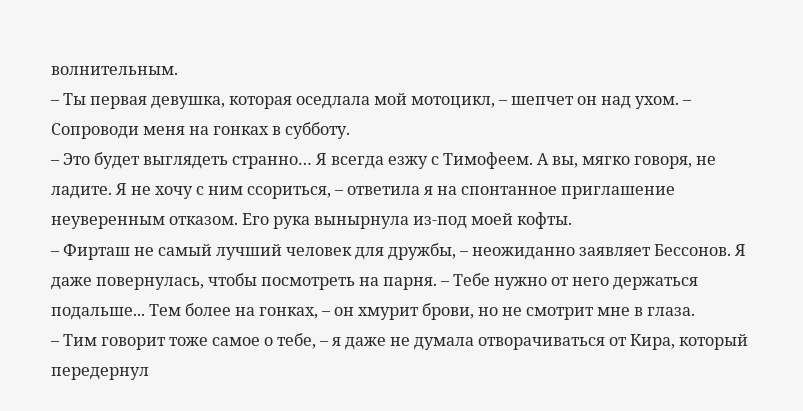волнительным.
– Ты первая девушка, которая оседлала мой мотоцикл, – шепчет он над ухом. – Сопроводи меня на гонках в субботу.
– Это будет выглядеть странно… Я всегда езжу с Тимофеем. А вы, мягко говоря, не ладите. Я не хочу с ним ссориться, – ответила я на спонтанное приглашение неуверенным отказом. Его рука вынырнула из-под моей кофты.
– Фирташ не самый лучший человек для дружбы, – неожиданно заявляет Бессонов. Я даже повернулась, чтобы посмотреть на парня. – Тебе нужно от него держаться подальше... Тем более на гонках, – он хмурит брови, но не смотрит мне в глаза.
– Тим говорит тоже самое о тебе, – я даже не думала отворачиваться от Кира, который передернул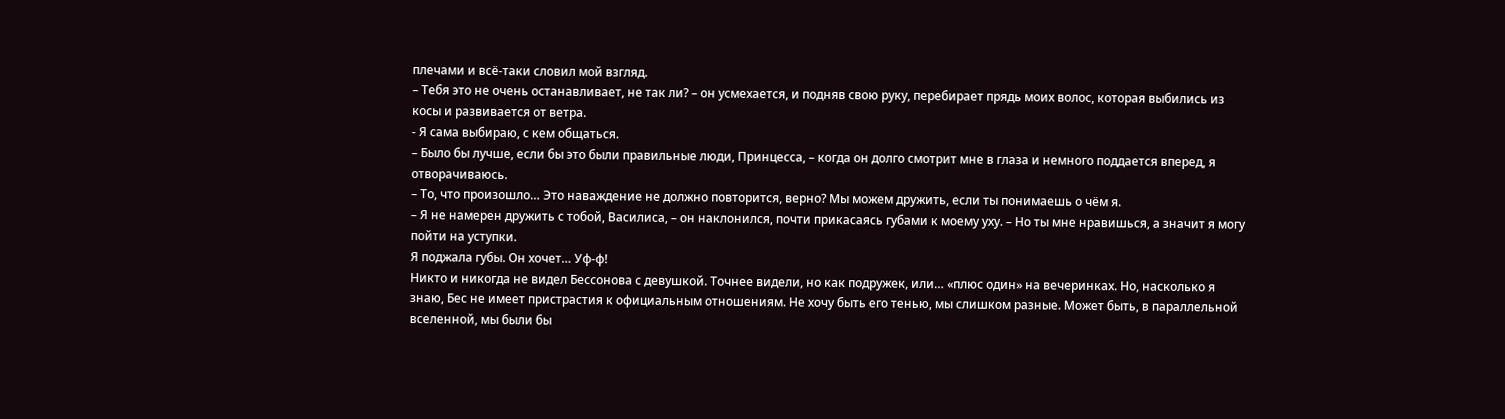плечами и всё-таки словил мой взгляд.
– Тебя это не очень останавливает, не так ли? – он усмехается, и подняв свою руку, перебирает прядь моих волос, которая выбились из косы и развивается от ветра.
- Я сама выбираю, с кем общаться.
– Было бы лучше, если бы это были правильные люди, Принцесса, – когда он долго смотрит мне в глаза и немного поддается вперед, я отворачиваюсь.
– То, что произошло… Это наваждение не должно повторится, верно? Мы можем дружить, если ты понимаешь о чём я.
– Я не намерен дружить с тобой, Василиса, – он наклонился, почти прикасаясь губами к моему уху. – Но ты мне нравишься, а значит я могу пойти на уступки.
Я поджала губы. Он хочет… Уф-ф!
Никто и никогда не видел Бессонова с девушкой. Точнее видели, но как подружек, или… «плюс один» на вечеринках. Но, насколько я знаю, Бес не имеет пристрастия к официальным отношениям. Не хочу быть его тенью, мы слишком разные. Может быть, в параллельной вселенной, мы были бы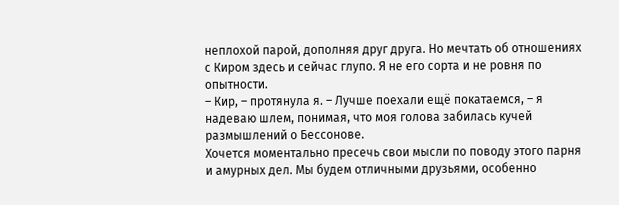неплохой парой, дополняя друг друга. Но мечтать об отношениях с Киром здесь и сейчас глупо. Я не его сорта и не ровня по опытности.
– Кир, – протянула я. – Лучше поехали ещё покатаемся, – я надеваю шлем, понимая, что моя голова забилась кучей размышлений о Бессонове.
Хочется моментально пресечь свои мысли по поводу этого парня и амурных дел. Мы будем отличными друзьями, особенно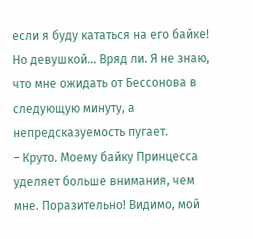если я буду кататься на его байке! Но девушкой… Вряд ли. Я не знаю, что мне ожидать от Бессонова в следующую минуту, а непредсказуемость пугает.
– Круто. Моему байку Принцесса уделяет больше внимания, чем мне. Поразительно! Видимо, мой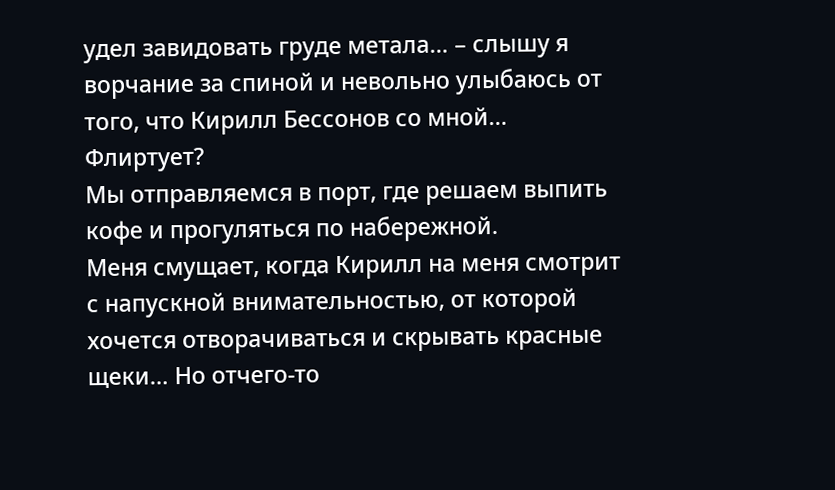удел завидовать груде метала… – слышу я ворчание за спиной и невольно улыбаюсь от того, что Кирилл Бессонов со мной… Флиртует?
Мы отправляемся в порт, где решаем выпить кофе и прогуляться по набережной.
Меня смущает, когда Кирилл на меня смотрит с напускной внимательностью, от которой хочется отворачиваться и скрывать красные щеки… Но отчего-то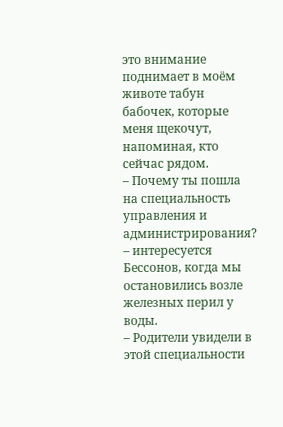это внимание поднимает в моём животе табун бабочек, которые меня щекочут, напоминая, кто сейчас рядом.
– Почему ты пошла на специальность управления и администрирования? – интересуется Бессонов, когда мы остановились возле железных перил у воды.
– Родители увидели в этой специальности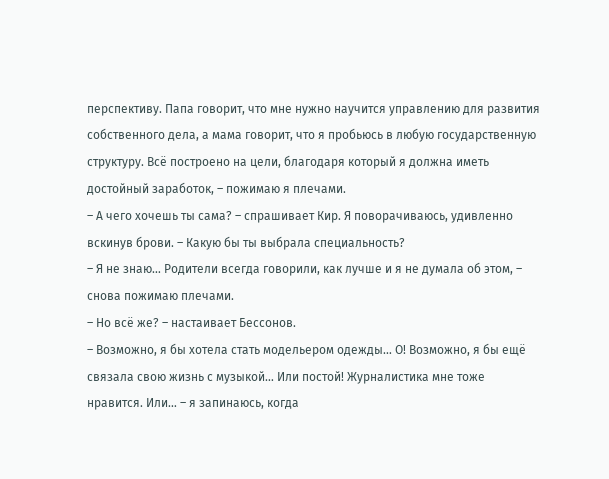перспективу. Папа говорит, что мне нужно научится управлению для развития собственного дела, а мама говорит, что я пробьюсь в любую государственную структуру. Всё построено на цели, благодаря который я должна иметь достойный заработок, – пожимаю я плечами.
– А чего хочешь ты сама? – спрашивает Кир. Я поворачиваюсь, удивленно вскинув брови. – Какую бы ты выбрала специальность?
– Я не знаю… Родители всегда говорили, как лучше и я не думала об этом, – снова пожимаю плечами.
– Но всё же? – настаивает Бессонов.
– Возможно, я бы хотела стать модельером одежды… О! Возможно, я бы ещё связала свою жизнь с музыкой… Или постой! Журналистика мне тоже нравится. Или… – я запинаюсь, когда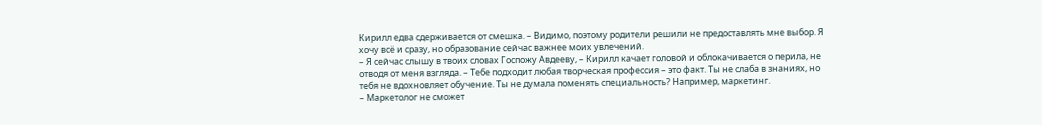Кирилл едва сдерживается от смешка. – Видимо, поэтому родители решили не предоставлять мне выбор. Я хочу всё и сразу, но образование сейчас важнее моих увлечений.
– Я сейчас слышу в твоих словах Госпожу Авдееву, – Кирилл качает головой и облокачивается о перила, не отводя от меня взгляда. – Тебе подходит любая творческая профессия – это факт. Ты не слаба в знаниях, но тебя не вдохновляет обучение. Ты не думала поменять специальность? Например, маркетинг.
– Маркетолог не сможет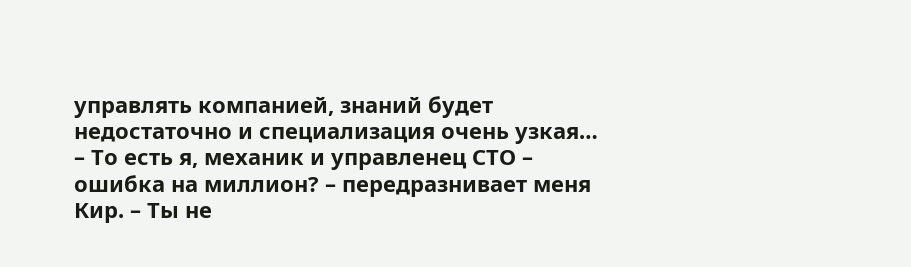управлять компанией, знаний будет недостаточно и специализация очень узкая…
– То есть я, механик и управленец СТО – ошибка на миллион? – передразнивает меня Кир. – Ты не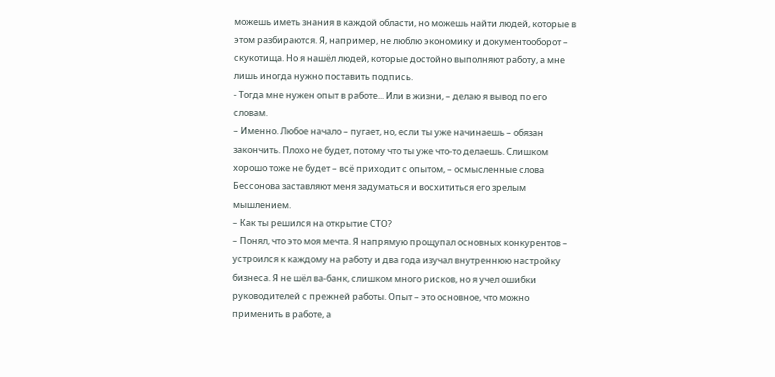можешь иметь знания в каждой области, но можешь найти людей, которые в этом разбираются. Я, например, не люблю экономику и документооборот – скукотища. Но я нашёл людей, которые достойно выполняют работу, а мне лишь иногда нужно поставить подпись.
- Тогда мне нужен опыт в работе... Или в жизни, – делаю я вывод по его словам.
– Именно. Любое начало – пугает, но, если ты уже начинаешь – обязан закончить. Плохо не будет, потому что ты уже что-то делаешь. Слишком хорошо тоже не будет – всё приходит с опытом, – осмысленные слова Бессонова заставляют меня задуматься и восхититься его зрелым мышлением.
– Как ты решился на открытие СТО?
– Понял, что это моя мечта. Я напрямую прощупал основных конкурентов – устроился к каждому на работу и два года изучал внутреннюю настройку бизнеса. Я не шёл ва-банк, слишком много рисков, но я учел ошибки руководителей с прежней работы. Опыт – это основное, что можно применить в работе, а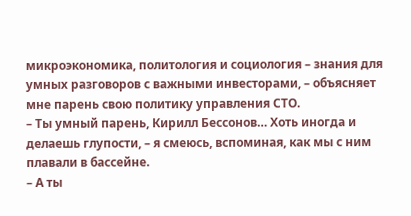микроэкономика, политология и социология – знания для умных разговоров с важными инвесторами, – объясняет мне парень свою политику управления СТО.
– Ты умный парень, Кирилл Бессонов… Хоть иногда и делаешь глупости, – я смеюсь, вспоминая, как мы с ним плавали в бассейне.
– А ты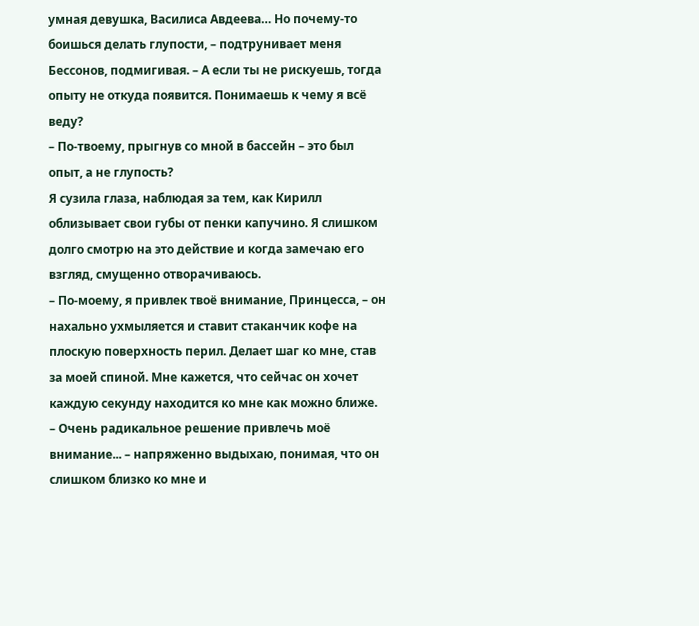умная девушка, Василиса Авдеева… Но почему-то боишься делать глупости, – подтрунивает меня Бессонов, подмигивая. – А если ты не рискуешь, тогда опыту не откуда появится. Понимаешь к чему я всё веду?
– По-твоему, прыгнув со мной в бассейн – это был опыт, а не глупость?
Я сузила глаза, наблюдая за тем, как Кирилл облизывает свои губы от пенки капучино. Я слишком долго смотрю на это действие и когда замечаю его взгляд, смущенно отворачиваюсь.
– По-моему, я привлек твоё внимание, Принцесса, – он нахально ухмыляется и ставит стаканчик кофе на плоскую поверхность перил. Делает шаг ко мне, став за моей спиной. Мне кажется, что сейчас он хочет каждую секунду находится ко мне как можно ближе.
– Очень радикальное решение привлечь моё внимание... – напряженно выдыхаю, понимая, что он слишком близко ко мне и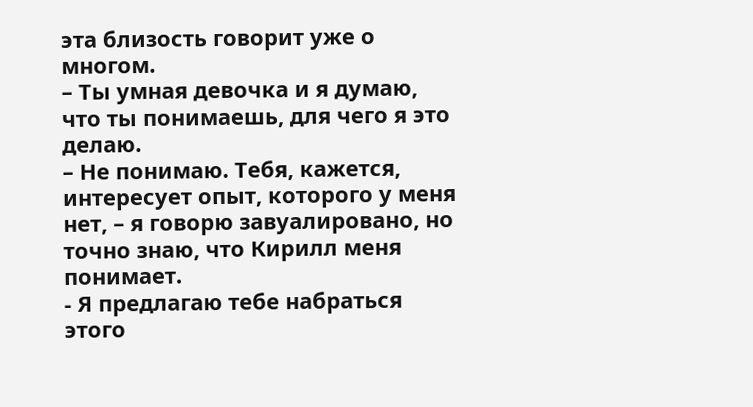эта близость говорит уже о многом.
– Ты умная девочка и я думаю, что ты понимаешь, для чего я это делаю.
– Не понимаю. Тебя, кажется, интересует опыт, которого у меня нет, – я говорю завуалировано, но точно знаю, что Кирилл меня понимает.
- Я предлагаю тебе набраться этого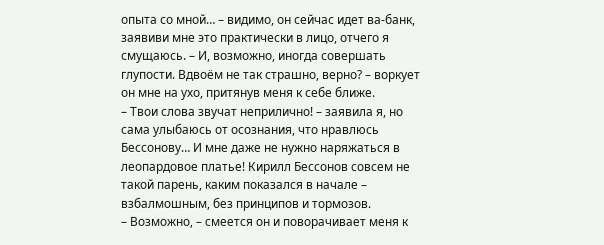опыта со мной… – видимо, он сейчас идет ва-банк, заявиви мне это практически в лицо, отчего я смущаюсь. – И, возможно, иногда совершать глупости. Вдвоём не так страшно, верно? – воркует он мне на ухо, притянув меня к себе ближе.
– Твои слова звучат неприлично! – заявила я, но сама улыбаюсь от осознания, что нравлюсь Бессонову… И мне даже не нужно наряжаться в леопардовое платье! Кирилл Бессонов совсем не такой парень, каким показался в начале – взбалмошным, без принципов и тормозов.
– Возможно, – смеется он и поворачивает меня к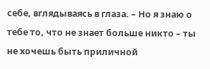себе, вглядываясь в глаза. – Но я знаю о тебе то, что не знает больше никто – ты не хочешь быть приличной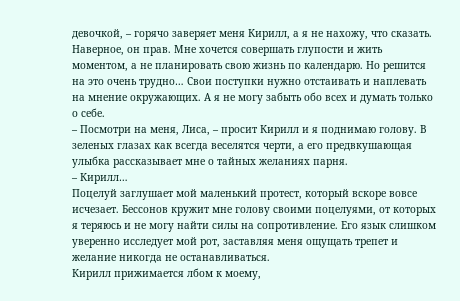девочкой, – горячо заверяет меня Кирилл, а я не нахожу, что сказать.
Наверное, он прав. Мне хочется совершать глупости и жить моментом, а не планировать свою жизнь по календарю. Но решится на это очень трудно… Свои поступки нужно отстаивать и наплевать на мнение окружающих. А я не могу забыть обо всех и думать только о себе.
– Посмотри на меня, Лиса, – просит Кирилл и я поднимаю голову. В зеленых глазах как всегда веселятся черти, а его предвкушающая улыбка рассказывает мне о тайных желаниях парня.
– Кирилл…
Поцелуй заглушает мой маленький протест, который вскоре вовсе исчезает. Бессонов кружит мне голову своими поцелуями, от которых я теряюсь и не могу найти силы на сопротивление. Его язык слишком уверенно исследует мой рот, заставляя меня ощущать трепет и желание никогда не останавливаться.
Кирилл прижимается лбом к моему,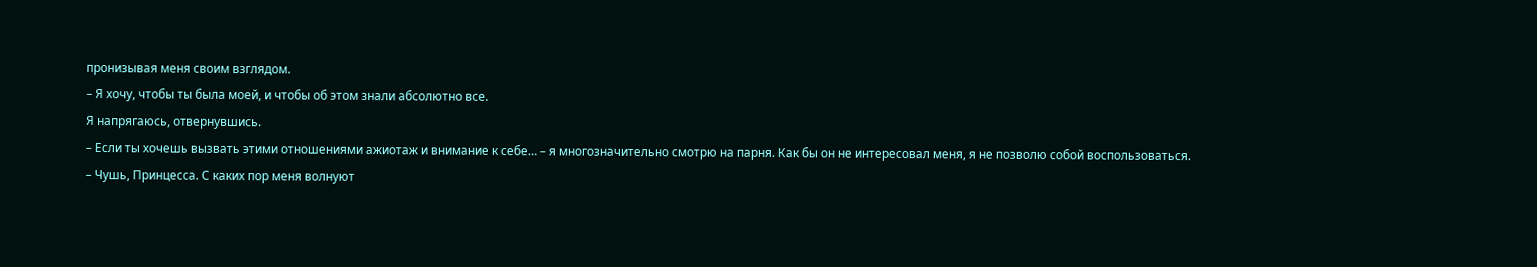пронизывая меня своим взглядом.
– Я хочу, чтобы ты была моей, и чтобы об этом знали абсолютно все.
Я напрягаюсь, отвернувшись.
– Если ты хочешь вызвать этими отношениями ажиотаж и внимание к себе… – я многозначительно смотрю на парня. Как бы он не интересовал меня, я не позволю собой воспользоваться.
– Чушь, Принцесса. С каких пор меня волнуют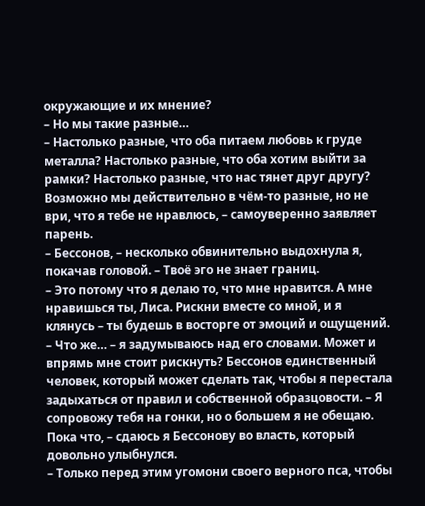окружающие и их мнение?
– Но мы такие разные…
– Настолько разные, что оба питаем любовь к груде металла? Настолько разные, что оба хотим выйти за рамки? Настолько разные, что нас тянет друг другу? Возможно мы действительно в чём-то разные, но не ври, что я тебе не нравлюсь, – самоуверенно заявляет парень.
– Бессонов, – несколько обвинительно выдохнула я, покачав головой. – Твоё эго не знает границ.
– Это потому что я делаю то, что мне нравится. А мне нравишься ты, Лиса. Рискни вместе со мной, и я клянусь – ты будешь в восторге от эмоций и ощущений.
– Что же… – я задумываюсь над его словами. Может и впрямь мне стоит рискнуть? Бессонов единственный человек, который может сделать так, чтобы я перестала задыхаться от правил и собственной образцовости. – Я сопровожу тебя на гонки, но о большем я не обещаю. Пока что, – сдаюсь я Бессонову во власть, который довольно улыбнулся.
– Только перед этим угомони своего верного пса, чтобы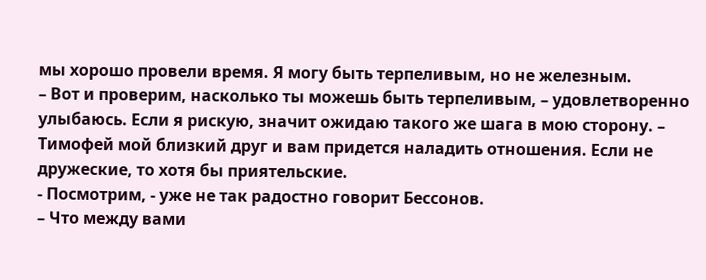мы хорошо провели время. Я могу быть терпеливым, но не железным.
– Вот и проверим, насколько ты можешь быть терпеливым, – удовлетворенно улыбаюсь. Если я рискую, значит ожидаю такого же шага в мою сторону. – Тимофей мой близкий друг и вам придется наладить отношения. Если не дружеские, то хотя бы приятельские.
- Посмотрим, - уже не так радостно говорит Бессонов.
– Что между вами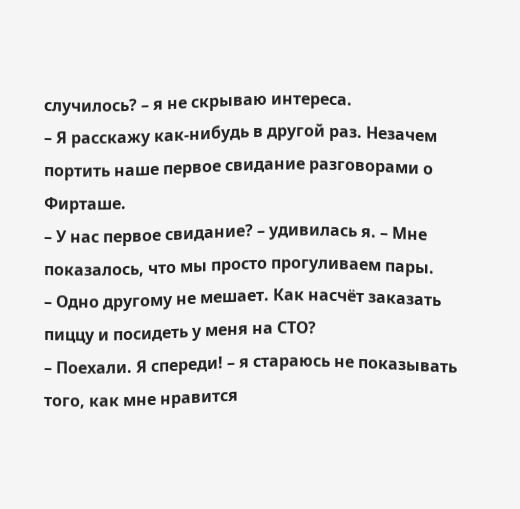случилось? – я не скрываю интереса.
– Я расскажу как-нибудь в другой раз. Незачем портить наше первое свидание разговорами о Фирташе.
– У нас первое свидание? – удивилась я. – Мне показалось, что мы просто прогуливаем пары.
– Одно другому не мешает. Как насчёт заказать пиццу и посидеть у меня на СТО?
– Поехали. Я спереди! – я стараюсь не показывать того, как мне нравится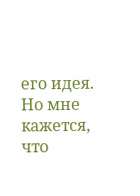его идея.
Но мне кажется, что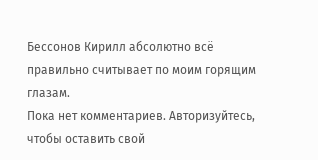Бессонов Кирилл абсолютно всё правильно считывает по моим горящим глазам.
Пока нет комментариев. Авторизуйтесь, чтобы оставить свой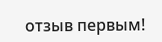отзыв первым!